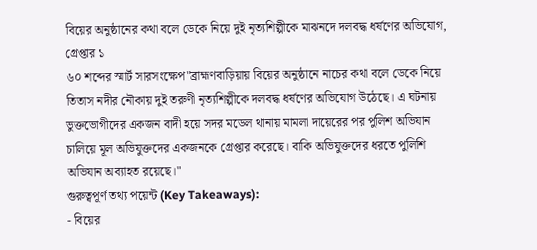বিয়ের অনুষ্ঠানের কথা বলে ডেকে নিয়ে দুই নৃত্যশিল্পীকে মাঝনদে দলবদ্ধ ধর্ষণের অভিযোগ, গ্রেপ্তার ১
৬০ শব্দের স্মার্ট সারসংক্ষেপ"ব্রাহ্মণবাড়িয়ায় বিয়ের অনুষ্ঠানে নাচের কথা বলে ডেকে নিয়ে তিতাস নদীর নৌকায় দুই তরুণী নৃত্যশিল্পীকে দলবদ্ধ ধর্ষণের অভিযোগ উঠেছে। এ ঘটনায় ভুক্তভোগীদের একজন বাদী হয়ে সদর মডেল থানায় মামলা দায়েরের পর পুলিশ অভিযান চালিয়ে মূল অভিযুক্তদের একজনকে গ্রেপ্তার করেছে। বাকি অভিযুক্তদের ধরতে পুলিশি অভিযান অব্যাহত রয়েছে।"
গুরুত্বপূর্ণ তথ্য পয়েন্ট (Key Takeaways):
- বিয়ের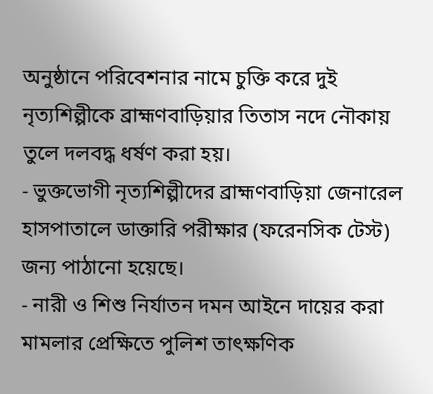অনুষ্ঠানে পরিবেশনার নামে চুক্তি করে দুই নৃত্যশিল্পীকে ব্রাহ্মণবাড়িয়ার তিতাস নদে নৌকায় তুলে দলবদ্ধ ধর্ষণ করা হয়।
- ভুক্তভোগী নৃত্যশিল্পীদের ব্রাহ্মণবাড়িয়া জেনারেল হাসপাতালে ডাক্তারি পরীক্ষার (ফরেনসিক টেস্ট) জন্য পাঠানো হয়েছে।
- নারী ও শিশু নির্যাতন দমন আইনে দায়ের করা মামলার প্রেক্ষিতে পুলিশ তাৎক্ষণিক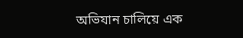অভিযান চালিয়ে এক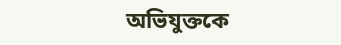অভিযুক্তকে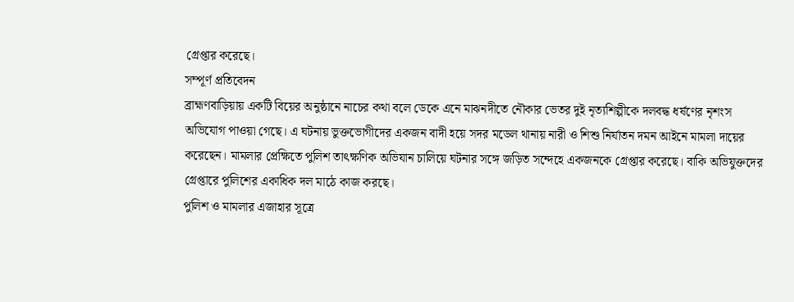গ্রেপ্তার করেছে।
সম্পূর্ণ প্রতিবেদন
ব্রাহ্মণবাড়িয়ায় একটি বিয়ের অনুষ্ঠানে নাচের কথা বলে ডেকে এনে মাঝনদীতে নৌকার ভেতর দুই নৃত্যশিল্পীকে দলবদ্ধ ধর্ষণের নৃশংস অভিযোগ পাওয়া গেছে। এ ঘটনায় ভুক্তভোগীদের একজন বাদী হয়ে সদর মডেল থানায় নারী ও শিশু নির্যাতন দমন আইনে মামলা দায়ের করেছেন। মামলার প্রেক্ষিতে পুলিশ তাৎক্ষণিক অভিযান চালিয়ে ঘটনার সঙ্গে জড়িত সন্দেহে একজনকে গ্রেপ্তার করেছে। বাকি অভিযুক্তদের গ্রেপ্তারে পুলিশের একাধিক দল মাঠে কাজ করছে।
পুলিশ ও মামলার এজাহার সূত্রে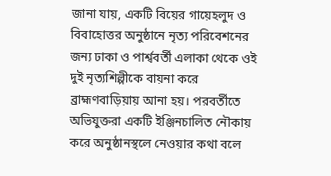জানা যায়, একটি বিয়ের গায়েহলুদ ও বিবাহোত্তর অনুষ্ঠানে নৃত্য পরিবেশনের জন্য ঢাকা ও পার্শ্ববর্তী এলাকা থেকে ওই দুই নৃত্যশিল্পীকে বায়না করে ব্রাহ্মণবাড়িয়ায় আনা হয়। পরবর্তীতে অভিযুক্তরা একটি ইঞ্জিনচালিত নৌকায় করে অনুষ্ঠানস্থলে নেওয়ার কথা বলে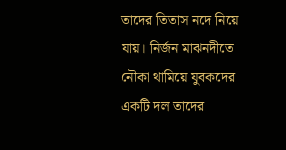তাদের তিতাস নদে নিয়ে যায়। নির্জন মাঝনদীতে নৌকা থামিয়ে যুবকদের একটি দল তাদের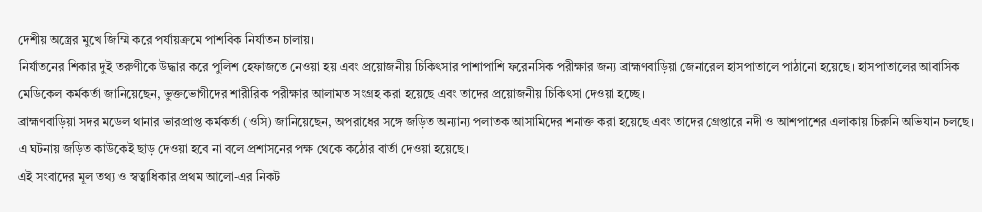দেশীয় অস্ত্রের মুখে জিম্মি করে পর্যায়ক্রমে পাশবিক নির্যাতন চালায়।
নির্যাতনের শিকার দুই তরুণীকে উদ্ধার করে পুলিশ হেফাজতে নেওয়া হয় এবং প্রয়োজনীয় চিকিৎসার পাশাপাশি ফরেনসিক পরীক্ষার জন্য ব্রাহ্মণবাড়িয়া জেনারেল হাসপাতালে পাঠানো হয়েছে। হাসপাতালের আবাসিক মেডিকেল কর্মকর্তা জানিয়েছেন, ভুক্তভোগীদের শারীরিক পরীক্ষার আলামত সংগ্রহ করা হয়েছে এবং তাদের প্রয়োজনীয় চিকিৎসা দেওয়া হচ্ছে।
ব্রাহ্মণবাড়িয়া সদর মডেল থানার ভারপ্রাপ্ত কর্মকর্তা (ওসি) জানিয়েছেন, অপরাধের সঙ্গে জড়িত অন্যান্য পলাতক আসামিদের শনাক্ত করা হয়েছে এবং তাদের গ্রেপ্তারে নদী ও আশপাশের এলাকায় চিরুনি অভিযান চলছে। এ ঘটনায় জড়িত কাউকেই ছাড় দেওয়া হবে না বলে প্রশাসনের পক্ষ থেকে কঠোর বার্তা দেওয়া হয়েছে।
এই সংবাদের মূল তথ্য ও স্বত্বাধিকার প্রথম আলো-এর নিকট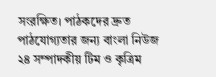সংরক্ষিত। পাঠকদের দ্রুত পাঠযোগ্যতার জন্য বাংলা নিউজ ২৪ সম্পাদকীয় টিম ও কৃত্রিম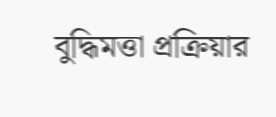বুদ্ধিমত্তা প্রক্রিয়ার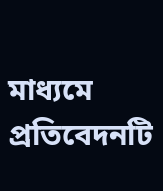মাধ্যমে প্রতিবেদনটি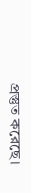প্রস্তুত করেছে।